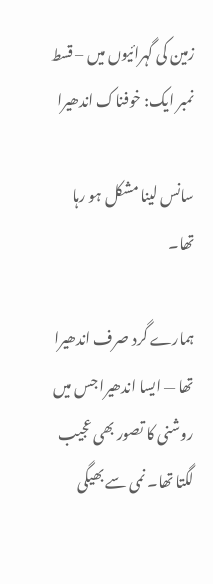زمین کی گہرائیوں میں – قسط نمبر ایک: خوفناک اندھیرا

سانس لینا مشکل ہو رہا تھا۔

ہمارے گرد صرف اندھیرا تھا — ایسا اندھیرا جس میں روشنی کا تصور بھی عجیب لگتا تھا۔ نمی سے بھیگی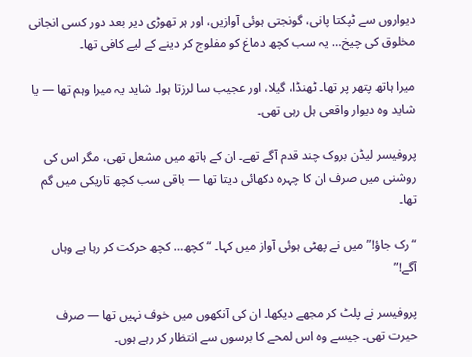دیواروں سے ٹپکتا پانی، گونجتی ہوئی آوازیں، اور ہر تھوڑی دیر بعد دور کسی انجانی مخلوق کی چیخ… یہ سب کچھ دماغ کو مفلوج کر دینے کے لیے کافی تھا۔

میرا ہاتھ پتھر پر تھا۔ ٹھنڈا، گیلا، اور عجیب سا لرزتا ہوا۔ شاید یہ میرا وہم تھا — یا شاید وہ دیوار واقعی ہل رہی تھی۔

پروفیسر لیڈن بروک چند قدم آگے تھے۔ ان کے ہاتھ میں مشعل تھی، مگر اس کی روشنی میں صرف ان کا چہرہ دکھائی دیتا تھا — باقی سب کچھ تاریکی میں گم تھا۔

“رک جاؤ!” میں نے پھٹی ہوئی آواز میں کہا۔ “کچھ… کچھ حرکت کر رہا ہے وہاں آگے!”

پروفیسر نے پلٹ کر مجھے دیکھا۔ ان کی آنکھوں میں خوف نہیں تھا — صرف حیرت تھی۔ جیسے وہ اس لمحے کا برسوں سے انتظار کر رہے ہوں۔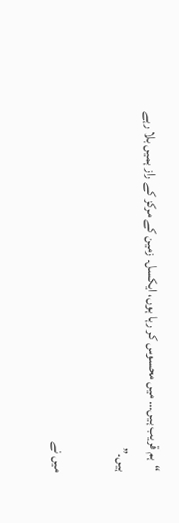“ہم قریب ہیں… میں محسوس کر رہا ہوں، ایکسل۔ زمین کے مرکز کے راز ہمیں بلا رہے ہیں۔”

میں نے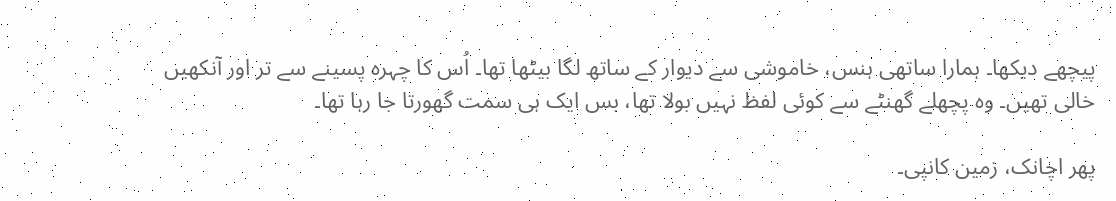پیچھے دیکھا۔ ہمارا ساتھی ہنس، خاموشی سے دیوار کے ساتھ لگا بیٹھا تھا۔ اُس کا چہرہ پسینے سے تر اور آنکھیں خالی تھیں۔ وہ پچھلے گھنٹے سے کوئی لفظ نہیں بولا تھا، بس ایک ہی سمت گھورتا جا رہا تھا۔

پھر اچانک، زمین کانپی۔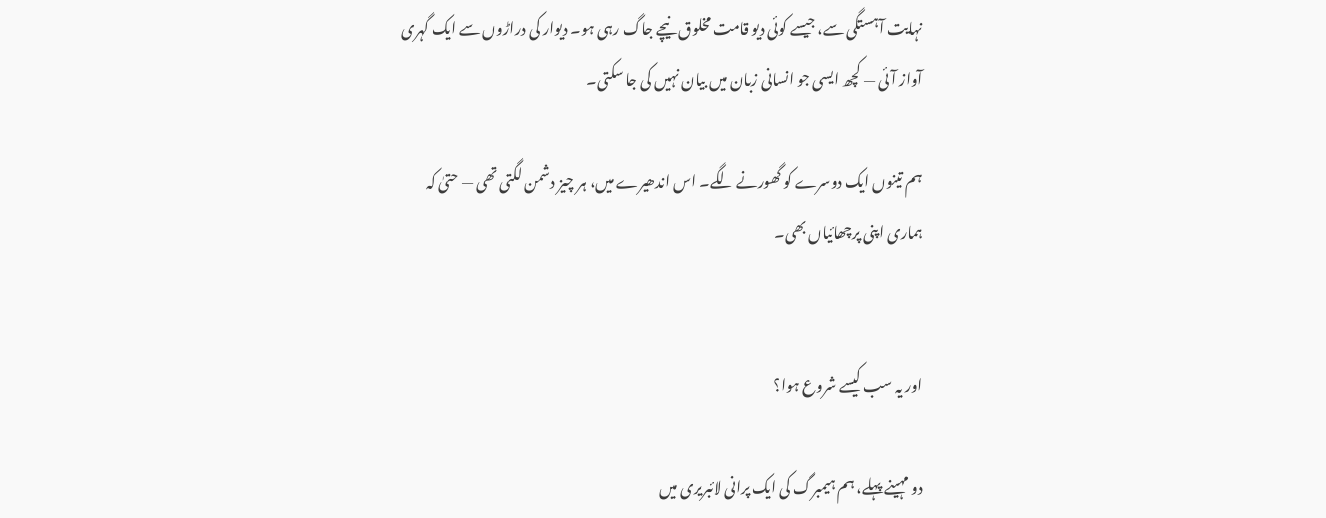نہایت آہستگی سے، جیسے کوئی دیو قامت مخلوق نیچے جاگ رہی ہو۔ دیوار کی دراڑوں سے ایک گہری آواز آئی — کچھ ایسی جو انسانی زبان میں بیان نہیں کی جا سکتی۔

ہم تینوں ایک دوسرے کو گھورنے لگے۔ اس اندھیرے میں، ہر چیز دشمن لگتی تھی — حتیٰ کہ ہماری اپنی پرچھائیاں بھی۔


اور یہ سب کیسے شروع ہوا؟

دو مہینے پہلے، ہم ہیمبرگ کی ایک پرانی لائبریری میں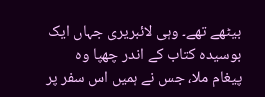بیٹھے تھے۔ وہی لائبریری جہاں ایک بوسیدہ کتاب کے اندر چھپا وہ پیغام ملا، جس نے ہمیں اس سفر پر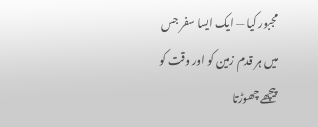مجبور کیا — ایک ایسا سفر جس میں ہر قدم زمین کو اور وقت کو پیچھے چھوڑتا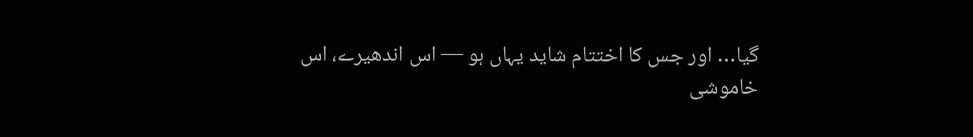گیا… اور جس کا اختتام شاید یہاں ہو — اس اندھیرے، اس خاموشی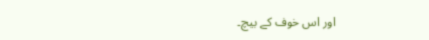اور اس خوف کے بیچ۔